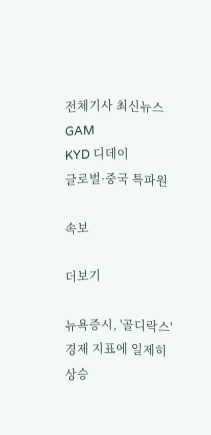전체기사 최신뉴스 GAM
KYD 디데이
글로벌·중국 특파원

속보

더보기

뉴욕증시, '골디락스' 경제 지표에 일제히 상승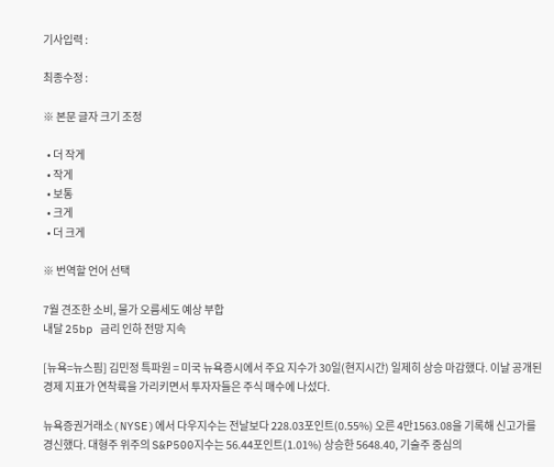기사입력 :

최종수정 :

※ 본문 글자 크기 조정

  • 더 작게
  • 작게
  • 보통
  • 크게
  • 더 크게

※ 번역할 언어 선택

7월 견조한 소비, 물가 오름세도 예상 부합
내달 25bp 금리 인하 전망 지속

[뉴욕=뉴스핌] 김민정 특파원 = 미국 뉴욕증시에서 주요 지수가 30일(현지시간) 일제히 상승 마감했다. 이날 공개된 경제 지표가 연착륙을 가리키면서 투자자들은 주식 매수에 나섰다.

뉴욕증권거래소(NYSE)에서 다우지수는 전날보다 228.03포인트(0.55%) 오른 4만1563.08을 기록해 신고가를 경신했다. 대형주 위주의 S&P500지수는 56.44포인트(1.01%) 상승한 5648.40, 기술주 중심의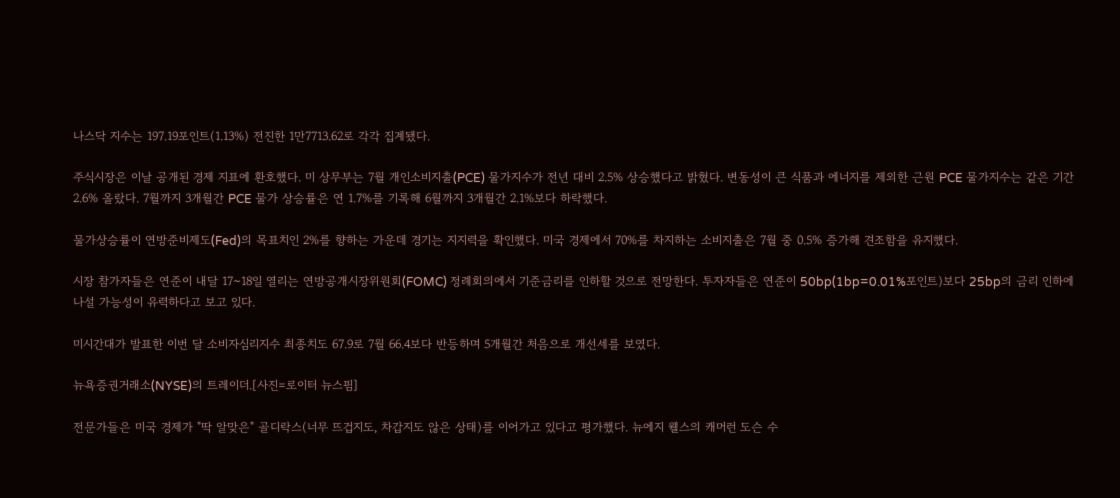나스닥 지수는 197.19포인트(1.13%) 전진한 1만7713.62로 각각 집계됐다.

주식시장은 이날 공개된 경제 지표에 환호했다. 미 상무부는 7월 개인소비지출(PCE) 물가지수가 전년 대비 2.5% 상승했다고 밝혔다. 변동성이 큰 식품과 에너지를 제외한 근원 PCE 물가지수는 같은 기간 2.6% 올랐다. 7월까지 3개월간 PCE 물가 상승률은 연 1.7%를 기록해 6월까지 3개월간 2.1%보다 하락했다.

물가상승률이 연방준비제도(Fed)의 목표치인 2%를 향하는 가운데 경기는 지지력을 확인했다. 미국 경제에서 70%를 차지하는 소비지출은 7월 중 0.5% 증가해 견조함을 유지했다.

시장 참가자들은 연준이 내달 17~18일 열리는 연방공개시장위원회(FOMC) 정례회의에서 기준금리를 인하할 것으로 전망한다. 투자자들은 연준이 50bp(1bp=0.01%포인트)보다 25bp의 금리 인하에 나설 가능성이 유력하다고 보고 있다.

미시간대가 발표한 이번 달 소비자심리지수 최종치도 67.9로 7월 66.4보다 반등하며 5개월간 처음으로 개선세를 보였다.

뉴욕증권거래소(NYSE)의 트레이더.[사진=로이터 뉴스핌]

전문가들은 미국 경제가 "딱 알맞은" 골디락스(너무 뜨겁지도, 차갑지도 않은 상태)를 이어가고 있다고 평가했다. 뉴에지 웰스의 캐머런 도슨 수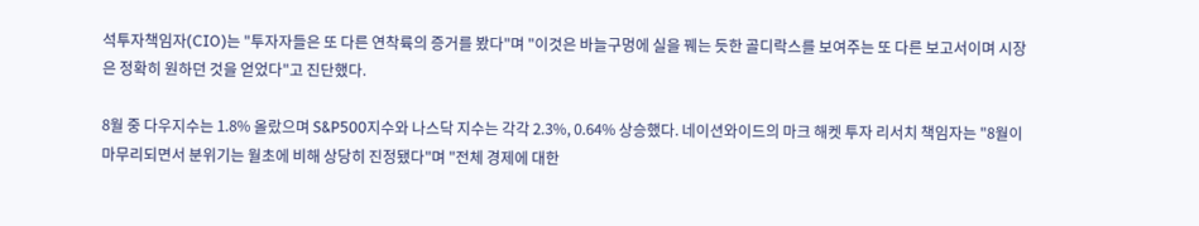석투자책임자(CIO)는 "투자자들은 또 다른 연착륙의 증거를 봤다"며 "이것은 바늘구멍에 실을 꿰는 듯한 골디락스를 보여주는 또 다른 보고서이며 시장은 정확히 원하던 것을 얻었다"고 진단했다.

8월 중 다우지수는 1.8% 올랐으며 S&P500지수와 나스닥 지수는 각각 2.3%, 0.64% 상승했다. 네이션와이드의 마크 해켓 투자 리서치 책임자는 "8월이 마무리되면서 분위기는 월초에 비해 상당히 진정됐다"며 "전체 경제에 대한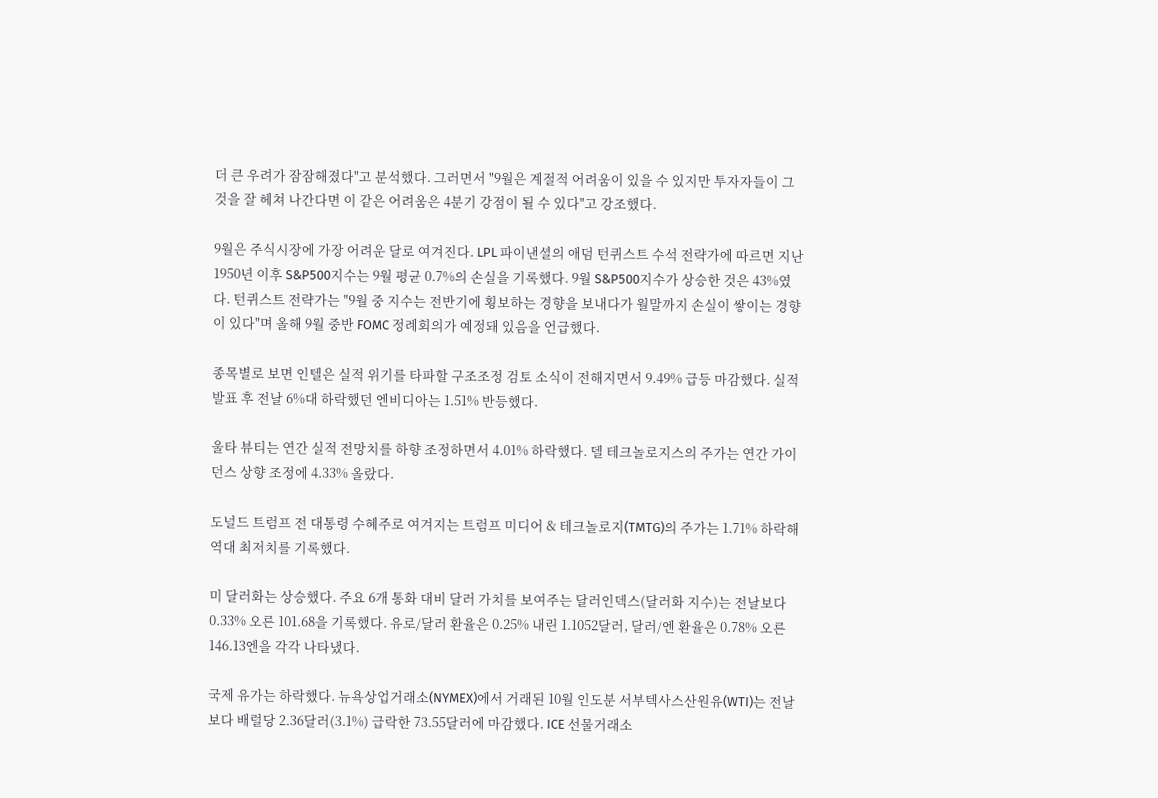더 큰 우려가 잠잠해졌다"고 분석했다. 그러면서 "9월은 계절적 어려움이 있을 수 있지만 투자자들이 그것을 잘 헤쳐 나간다면 이 같은 어려움은 4분기 강점이 될 수 있다"고 강조했다.

9월은 주식시장에 가장 어려운 달로 여겨진다. LPL 파이낸셜의 애덤 턴퀴스트 수석 전략가에 따르면 지난 1950년 이후 S&P500지수는 9월 평균 0.7%의 손실을 기록했다. 9월 S&P500지수가 상승한 것은 43%였다. 턴퀴스트 전략가는 "9월 중 지수는 전반기에 횡보하는 경향을 보내다가 월말까지 손실이 쌓이는 경향이 있다"며 올해 9월 중반 FOMC 정례회의가 예정돼 있음을 언급했다.

종목별로 보면 인텔은 실적 위기를 타파할 구조조정 검토 소식이 전해지면서 9.49% 급등 마감했다. 실적 발표 후 전날 6%대 하락했던 엔비디아는 1.51% 반등했다.

울타 뷰티는 연간 실적 전망치를 하향 조정하면서 4.01% 하락했다. 델 테크놀로지스의 주가는 연간 가이던스 상향 조정에 4.33% 올랐다.

도널드 트럼프 전 대통령 수혜주로 여겨지는 트럼프 미디어 & 테크놀로지(TMTG)의 주가는 1.71% 하락해 역대 최저치를 기록했다.

미 달러화는 상승했다. 주요 6개 통화 대비 달러 가치를 보여주는 달러인덱스(달러화 지수)는 전날보다 0.33% 오른 101.68을 기록했다. 유로/달러 환율은 0.25% 내린 1.1052달러, 달러/엔 환율은 0.78% 오른 146.13엔을 각각 나타냈다.

국제 유가는 하락했다. 뉴욕상업거래소(NYMEX)에서 거래된 10월 인도분 서부텍사스산원유(WTI)는 전날보다 배럴당 2.36달러(3.1%) 급락한 73.55달러에 마감했다. ICE 선물거래소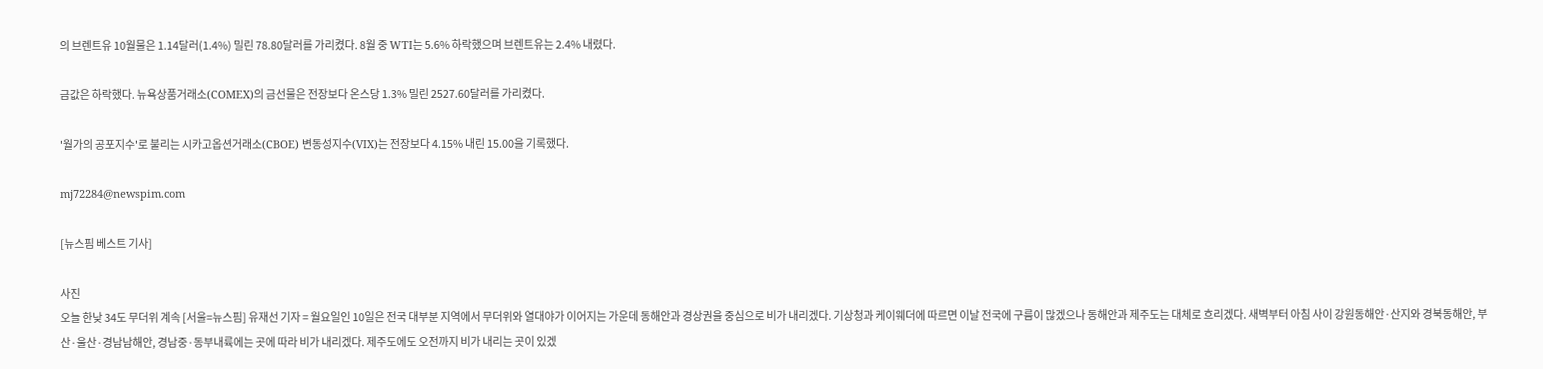의 브렌트유 10월물은 1.14달러(1.4%) 밀린 78.80달러를 가리켰다. 8월 중 WTI는 5.6% 하락했으며 브렌트유는 2.4% 내렸다.

금값은 하락했다. 뉴욕상품거래소(COMEX)의 금선물은 전장보다 온스당 1.3% 밀린 2527.60달러를 가리켰다.

'월가의 공포지수'로 불리는 시카고옵션거래소(CBOE) 변동성지수(VIX)는 전장보다 4.15% 내린 15.00을 기록했다.

mj72284@newspim.com

[뉴스핌 베스트 기사]

사진
오늘 한낮 34도 무더위 계속 [서울=뉴스핌] 유재선 기자 = 월요일인 10일은 전국 대부분 지역에서 무더위와 열대야가 이어지는 가운데 동해안과 경상권을 중심으로 비가 내리겠다. 기상청과 케이웨더에 따르면 이날 전국에 구름이 많겠으나 동해안과 제주도는 대체로 흐리겠다. 새벽부터 아침 사이 강원동해안·산지와 경북동해안, 부산·울산·경남남해안, 경남중·동부내륙에는 곳에 따라 비가 내리겠다. 제주도에도 오전까지 비가 내리는 곳이 있겠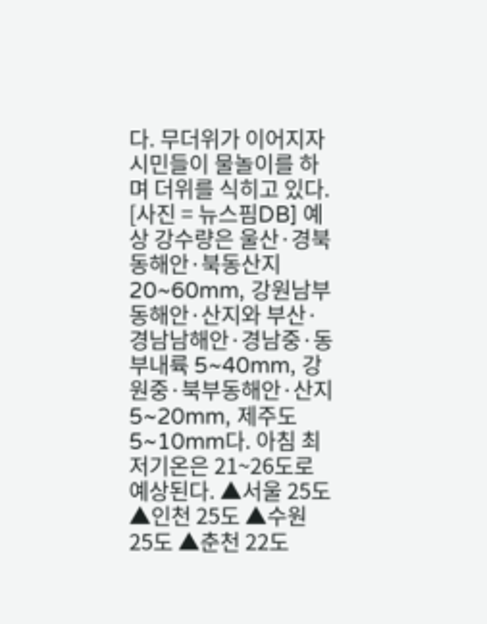다. 무더위가 이어지자 시민들이 물놀이를 하며 더위를 식히고 있다. [사진 = 뉴스핌DB] 예상 강수량은 울산·경북동해안·북동산지 20~60mm, 강원남부동해안·산지와 부산·경남남해안·경남중·동부내륙 5~40mm, 강원중·북부동해안·산지 5~20mm, 제주도 5~10mm다. 아침 최저기온은 21~26도로 예상된다. ▲서울 25도 ▲인천 25도 ▲수원 25도 ▲춘천 22도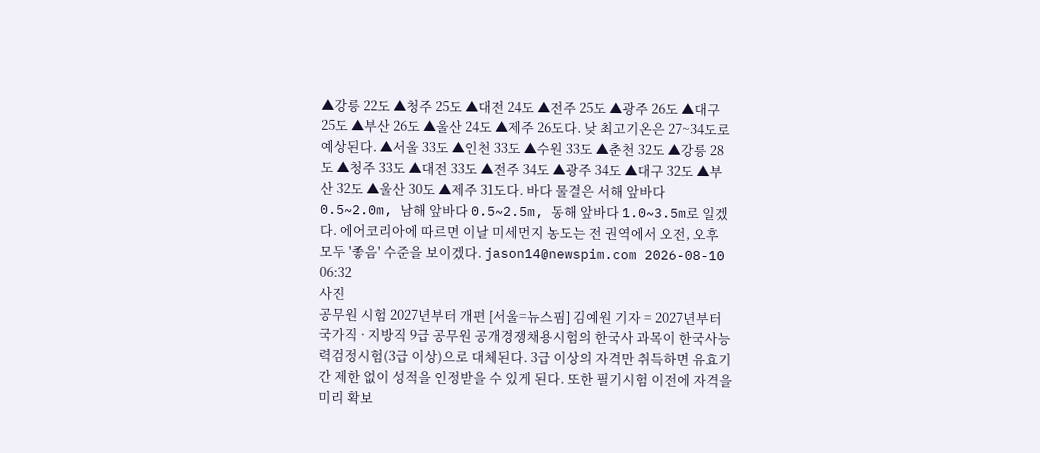▲강릉 22도 ▲청주 25도 ▲대전 24도 ▲전주 25도 ▲광주 26도 ▲대구 25도 ▲부산 26도 ▲울산 24도 ▲제주 26도다. 낮 최고기온은 27~34도로 예상된다. ▲서울 33도 ▲인천 33도 ▲수원 33도 ▲춘천 32도 ▲강릉 28도 ▲청주 33도 ▲대전 33도 ▲전주 34도 ▲광주 34도 ▲대구 32도 ▲부산 32도 ▲울산 30도 ▲제주 31도다. 바다 물결은 서해 앞바다 0.5~2.0m, 남해 앞바다 0.5~2.5m, 동해 앞바다 1.0~3.5m로 일겠다. 에어코리아에 따르면 이날 미세먼지 농도는 전 권역에서 오전, 오후 모두 '좋음' 수준을 보이겠다. jason14@newspim.com 2026-08-10 06:32
사진
공무원 시험 2027년부터 개편 [서울=뉴스핌] 김예원 기자 = 2027년부터 국가직 · 지방직 9급 공무원 공개경쟁채용시험의 한국사 과목이 한국사능력검정시험(3급 이상)으로 대체된다. 3급 이상의 자격만 취득하면 유효기간 제한 없이 성적을 인정받을 수 있게 된다. 또한 필기시험 이전에 자격을 미리 확보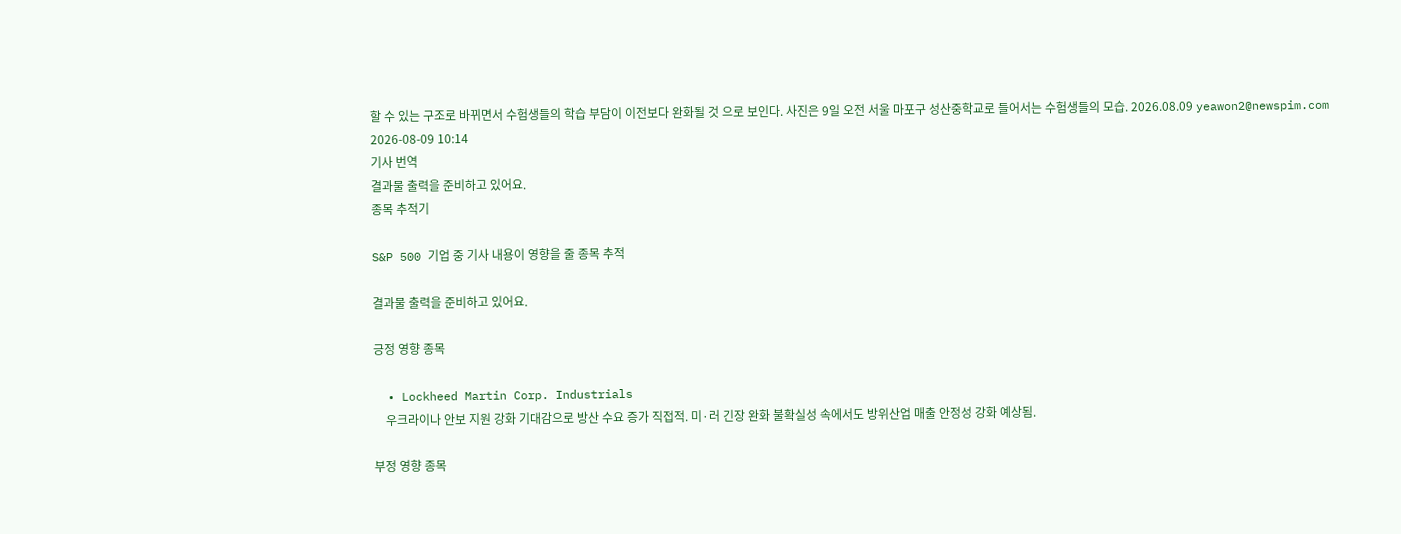할 수 있는 구조로 바뀌면서 수험생들의 학습 부담이 이전보다 완화될 것 으로 보인다. 사진은 9일 오전 서울 마포구 성산중학교로 들어서는 수험생들의 모습. 2026.08.09 yeawon2@newspim.com   2026-08-09 10:14
기사 번역
결과물 출력을 준비하고 있어요.
종목 추적기

S&P 500 기업 중 기사 내용이 영향을 줄 종목 추적

결과물 출력을 준비하고 있어요.

긍정 영향 종목

  • Lockheed Martin Corp. Industrials
    우크라이나 안보 지원 강화 기대감으로 방산 수요 증가 직접적. 미·러 긴장 완화 불확실성 속에서도 방위산업 매출 안정성 강화 예상됨.

부정 영향 종목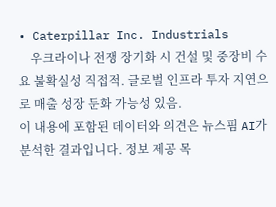• Caterpillar Inc. Industrials
    우크라이나 전쟁 장기화 시 건설 및 중장비 수요 불확실성 직접적. 글로벌 인프라 투자 지연으로 매출 성장 둔화 가능성 있음.
이 내용에 포함된 데이터와 의견은 뉴스핌 AI가 분석한 결과입니다. 정보 제공 목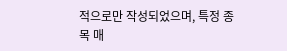적으로만 작성되었으며, 특정 종목 매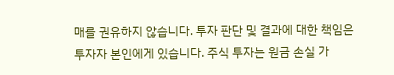매를 권유하지 않습니다. 투자 판단 및 결과에 대한 책임은 투자자 본인에게 있습니다. 주식 투자는 원금 손실 가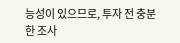능성이 있으므로, 투자 전 충분한 조사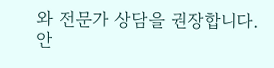와 전문가 상담을 권장합니다.
안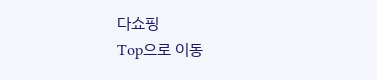다쇼핑
Top으로 이동